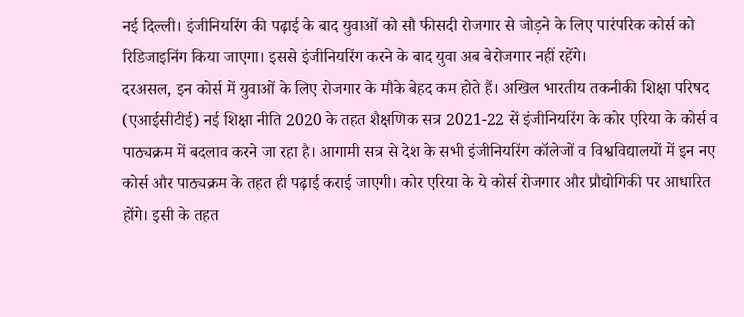नई दिल्ली। इंजीनियरिंग की पढ़ाई के बाद युवाओं को सौ फीसदी रोजगार से जोड़ने के लिए पारंपरिक कोर्स को रिडिजाइनिंग किया जाएगा। इससे इंजीनियरिंग करने के बाद युवा अब बेरोजगार नहीं रहेंगे।
दरअसल, इन कोर्स में युवाओं के लिए रोजगार के मौके बेहद कम होते हैं। अखिल भारतीय तकनीकी शिक्षा परिषद (एआईसीटीई) नई शिक्षा नीति 2020 के तहत शैक्षणिक सत्र 2021-22 सें इंजीनियरिंग के कोर एरिया के कोर्स व पाठ्यक्रम में बदलाव करने जा रहा है। आगामी सत्र से देश के सभी इंजीनियरिंग कॉलेजों व विश्वविद्यालयों में इन नए कोर्स और पाठ्यक्रम के तहत ही पढ़ाई कराई जाएगी। कोर एरिया के ये कोर्स रोजगार और प्रौद्योगिकी पर आधारित होंगे। इसी के तहत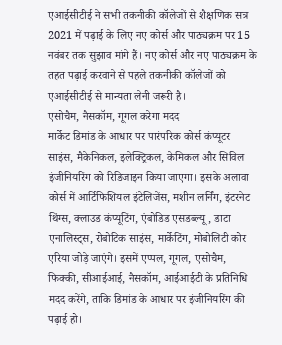एआईसीटीई ने सभी तकनीकी कॉलेजों से शैक्षणिक सत्र 2021 में पढ़ाई के लिए नए कोर्स और पाठ्यक्रम पर 15 नवंबर तक सुझाव मांगे हैं। नए कोर्स और नए पाठ्यक्रम के तहत पढ़ाई करवाने से पहले तकनीकी कॉलेजों को एआईसीटीई से मान्यता लेनी जरूरी है।
एसोचैम, नैसकॉम, गूगल करेगा मदद
मार्केट डिमांड के आधार पर पारंपरिक कोर्स कंप्यूटर साइंस, मैकेनिकल, इलेक्ट्रिकल, केमिकल और सिविल इंजीनियरिंग को रिडिजाइन किया जाएगा। इसके अलावा कोर्स में आर्टिफिशियल इंटेलिजेंस, मशीन लर्निंग, इंटरनेट थिंग्स, क्लाउड कंप्यूटिंग, एंबोडिड एसडब्ल्यू, डाटा एनालिस्ट्स, रोबोटिक साइंस, मार्केटिंग, मोबोलिटी कोर एरिया जोड़े जाएंगे। इसमें एप्पल, गूगल, एसोचैम, फिक्की, सीआईआई, नैसकॉम, आईआईटी के प्रतिनिधि मदद करेंगे, ताकि डिमांड के आधार पर इंजीनियरिंग की पढ़ाई हो।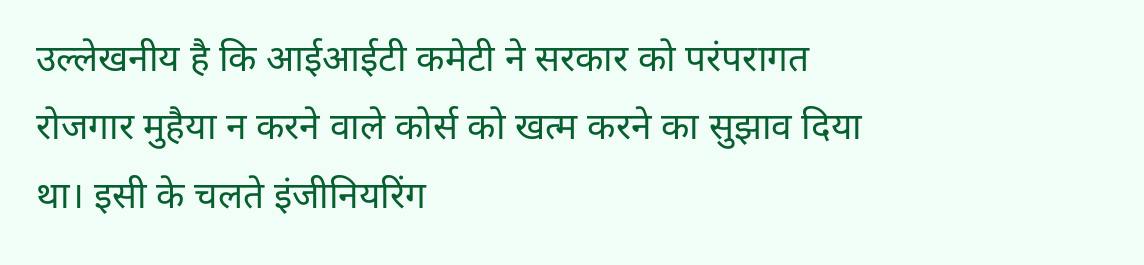उल्लेखनीय है कि आईआईटी कमेटी ने सरकार को परंपरागत रोजगार मुहैया न करने वाले कोर्स को खत्म करने का सुझाव दिया था। इसी के चलते इंजीनियरिंग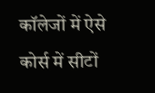कॉलेजों में ऐसे कोर्स में सीटों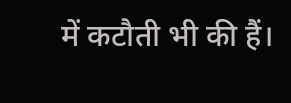में कटौती भी की हैं।